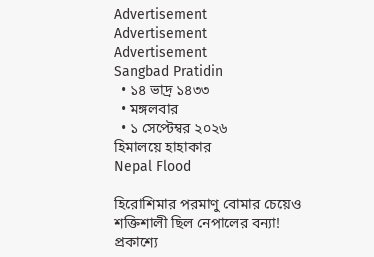Advertisement
Advertisement
Advertisement
Sangbad Pratidin
  • ১৪ ভাদ্র ১৪৩৩
  • মঙ্গলবার
  • ১ সেপ্টেম্বর ২০২৬
হিমালয়ে হাহাকার
Nepal Flood

হিরোশিমার পরমাণু বোমার চেয়েও শক্তিশালী ছিল নেপালের বন্যা! প্রকাশ্যে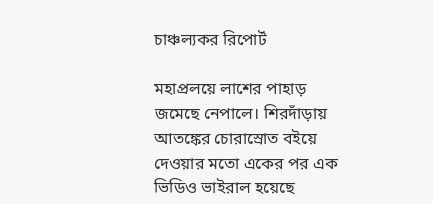চাঞ্চল্যকর রিপোর্ট

মহাপ্রলয়ে লাশের পাহাড় জমেছে নেপালে। শিরদাঁড়ায় আতঙ্কের চোরাস্রোত বইয়ে দেওয়ার মতো একের পর এক ভিডিও ভাইরাল হয়েছে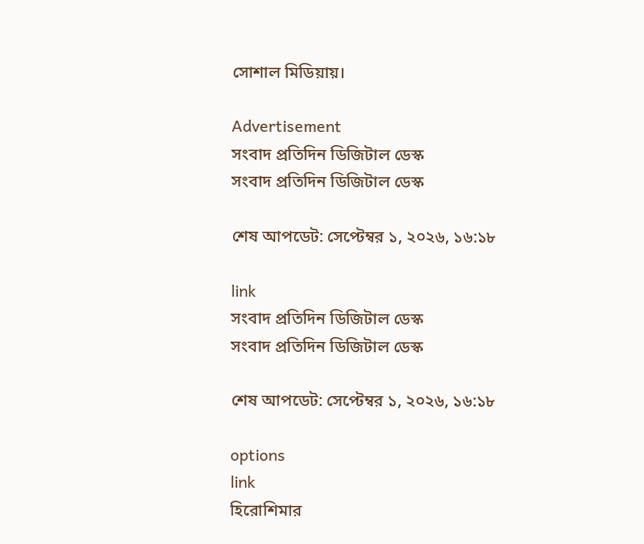সোশাল মিডিয়ায়।

Advertisement
সংবাদ প্রতিদিন ডিজিটাল ডেস্ক
সংবাদ প্রতিদিন ডিজিটাল ডেস্ক

শেষ আপডেট: সেপ্টেম্বর ১, ২০২৬, ১৬:১৮

link
সংবাদ প্রতিদিন ডিজিটাল ডেস্ক
সংবাদ প্রতিদিন ডিজিটাল ডেস্ক

শেষ আপডেট: সেপ্টেম্বর ১, ২০২৬, ১৬:১৮

options
link
হিরোশিমার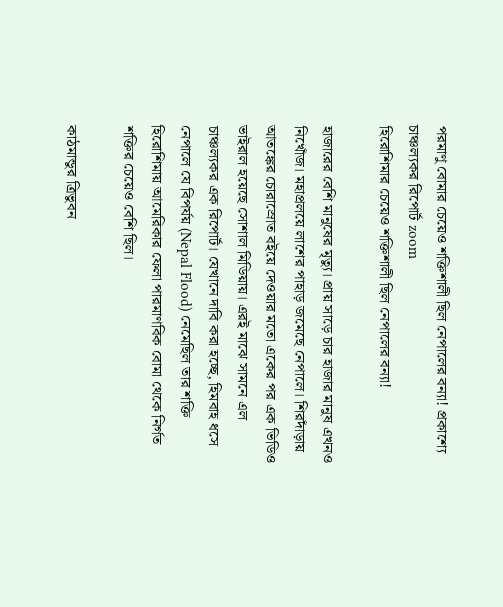পরমাণু বোমার চেয়েও শক্তিশালী ছিল নেপালের বন্যা! প্রকাশ্যে চাঞ্চল্যকর রিপোর্ট zoom
হিরোশিমার চেয়েও শক্তিশালী ছিল নেপালের বন্যা!

হাজারের বেশি মানুষের মৃত্যু। প্রায় সাড়ে চার হাজার মানুষ এখনও নিখোঁজ। মহাপ্রলয়ে লাশের পাহাড় জমেছে নেপালে। শিরদাঁড়ায় আতঙ্কের চোরাস্রোত বইয়ে দেওয়ার মতো একের পর এক ভিডিও ভাইরাল হয়েছে সোশাল মিডিয়ায়। এরই মাঝে সামনে এল চাঞ্চল্যকর এক রিপোর্ট। যেখানে দাবি করা হচ্ছে, হিমবাহ ধসে নেপালে যে বিপর্যয় (Nepal Flood) নেমেছিল তার শক্তি হিরোশিমায় আমেরিকার ফেলা পারমাণবিক বোমা থেকে নির্গত শক্তির চেয়েও বেশি ছিল।

কাঠমান্ডুর ত্রিভুবন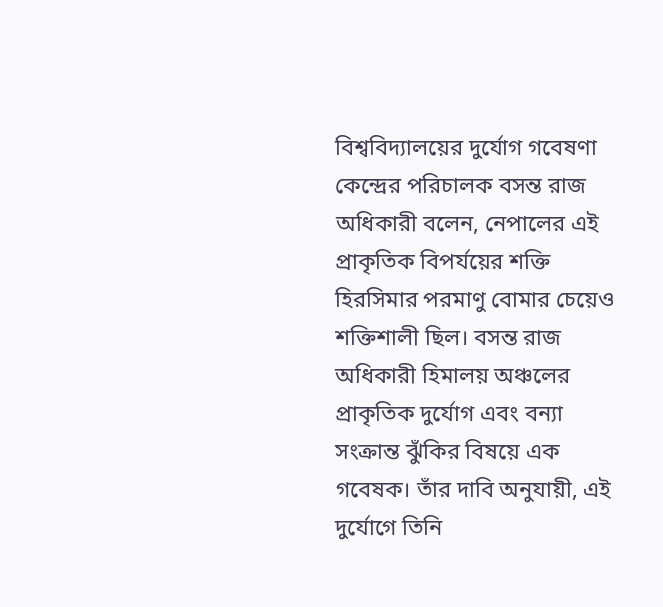বিশ্ববিদ্যালয়ের দুর্যোগ গবেষণা কেন্দ্রের পরিচালক বসন্ত রাজ অধিকারী বলেন, নেপালের এই প্রাকৃতিক বিপর্যয়ের শক্তি হিরসিমার পরমাণু বোমার চেয়েও শক্তিশালী ছিল। বসন্ত রাজ অধিকারী হিমালয় অঞ্চলের প্রাকৃতিক দুর্যোগ এবং বন্যা সংক্রান্ত ঝুঁকির বিষয়ে এক গবেষক। তাঁর দাবি অনুযায়ী, এই দুর্যোগে তিনি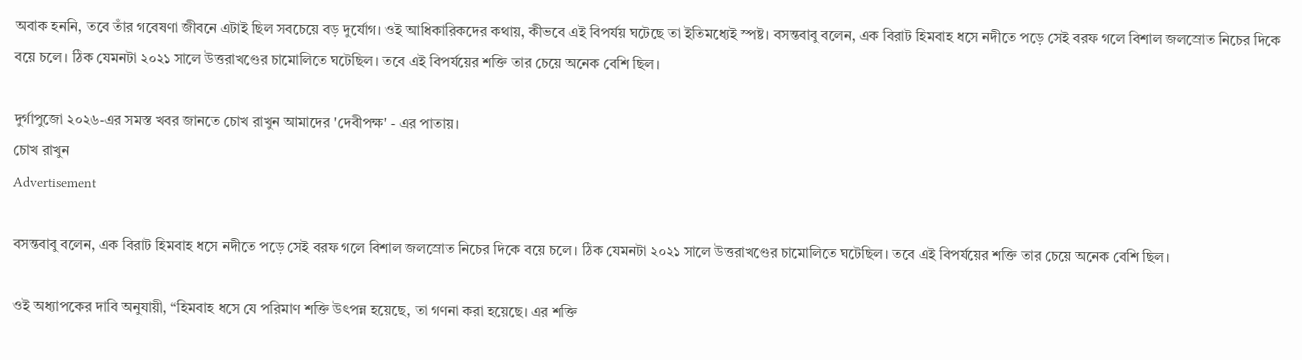অবাক হননি, তবে তাঁর গবেষণা জীবনে এটাই ছিল সবচেয়ে বড় দুর্যোগ। ওই আধিকারিকদের কথায়, কীভবে এই বিপর্যয় ঘটেছে তা ইতিমধ্যেই স্পষ্ট। বসন্তবাবু বলেন, এক বিরাট হিমবাহ ধসে নদীতে পড়ে সেই বরফ গলে বিশাল জলস্রোত নিচের দিকে বয়ে চলে। ঠিক যেমনটা ২০২১ সালে উত্তরাখণ্ডের চামোলিতে ঘটেছিল। তবে এই বিপর্যয়ের শক্তি তার চেয়ে অনেক বেশি ছিল।

দুর্গাপুজো ২০২৬-এর সমস্ত খবর জানতে চোখ রাখুন আমাদের 'দেবীপক্ষ' - এর পাতায়।
চোখ রাখুন
Advertisement

বসন্তবাবু বলেন, এক বিরাট হিমবাহ ধসে নদীতে পড়ে সেই বরফ গলে বিশাল জলস্রোত নিচের দিকে বয়ে চলে। ঠিক যেমনটা ২০২১ সালে উত্তরাখণ্ডের চামোলিতে ঘটেছিল। তবে এই বিপর্যয়ের শক্তি তার চেয়ে অনেক বেশি ছিল।

ওই অধ্যাপকের দাবি অনুযায়ী, “হিমবাহ ধসে যে পরিমাণ শক্তি উৎপন্ন হয়েছে, তা গণনা করা হয়েছে। এর শক্তি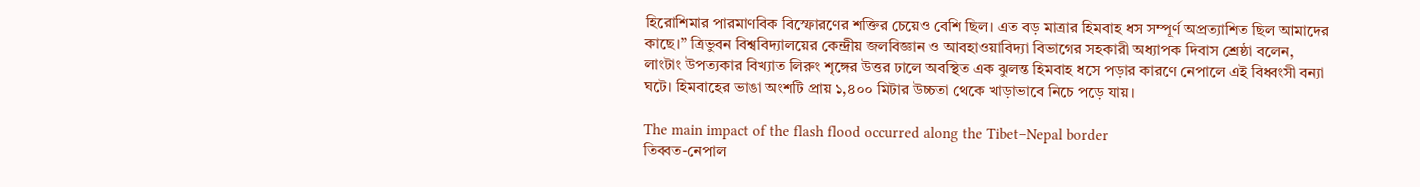হিরোশিমার পারমাণবিক বিস্ফোরণের শক্তির চেয়েও বেশি ছিল। এত বড় মাত্রার হিমবাহ ধস সম্পূর্ণ অপ্রত্যাশিত ছিল আমাদের কাছে।” ত্রিভুবন বিশ্ববিদ্যালয়ের কেন্দ্রীয় জলবিজ্ঞান ও আবহাওয়াবিদ্যা বিভাগের সহকারী অধ্যাপক দিবাস শ্রেষ্ঠা বলেন, লাংটাং উপত্যকার বিখ্যাত লিরুং শৃঙ্গের উত্তর ঢালে অবস্থিত এক ঝুলন্ত হিমবাহ ধসে পড়ার কারণে নেপালে এই বিধ্বংসী বন্যা ঘটে। হিমবাহের ভাঙা অংশটি প্রায় ১,৪০০ মিটার উচ্চতা থেকে খাড়াভাবে নিচে পড়ে যায়।

The main impact of the flash flood occurred along the Tibet–Nepal border
তিব্বত-নেপাল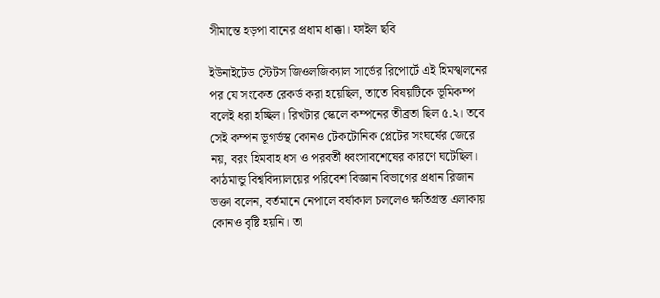সীমান্তে হড়পা বানের প্রধাম ধাক্কা। ফাইল ছবি

ইউনাইটেড স্টেটস জিওলজিক্যাল সার্ভের রিপোর্টে এই হিমস্খলনের পর যে সংকেত রেকর্ড করা হয়েছিল, তাতে বিষয়টিকে ভূমিকম্প বলেই ধরা হচ্ছিল। রিখটার স্কেলে কম্পনের তীব্রতা ছিল ৫.২। তবে সেই কম্পন ভূগর্ভস্থ কোনও টেকটোনিক প্লেটের সংঘর্ষের জেরে নয়, বরং হিমবাহ ধস ও পরবর্তী ধ্বংসাবশেষের কারণে ঘটেছিল। কাঠমান্ডু বিশ্ববিদ্যালয়ের পরিবেশ বিজ্ঞান বিভাগের প্রধান রিজান ভক্তা বলেন, বর্তমানে নেপালে বর্ষাকাল চললেও ক্ষতিগ্রস্ত এলাকায় কোনও বৃষ্টি হয়নি। তা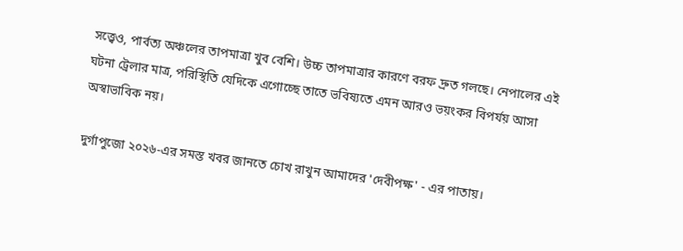সত্ত্বেও, পার্বত্য অঞ্চলের তাপমাত্রা খুব বেশি। উচ্চ তাপমাত্রার কারণে বরফ দ্রুত গলছে। নেপালের এই ঘটনা ট্রেলার মাত্র, পরিস্থিতি যেদিকে এগোচ্ছে তাতে ভবিষ্যতে এমন আরও ভয়ংকর বিপর্যয় আসা অস্বাভাবিক নয়।

দুর্গাপুজো ২০২৬-এর সমস্ত খবর জানতে চোখ রাখুন আমাদের 'দেবীপক্ষ' - এর পাতায়।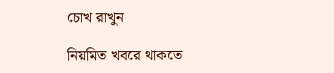চোখ রাখুন

নিয়মিত খবরে থাকতে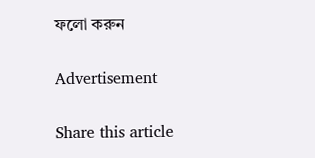ফলো করুন

Advertisement

Share this article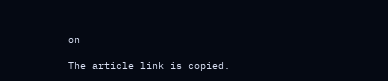on

The article link is copied.